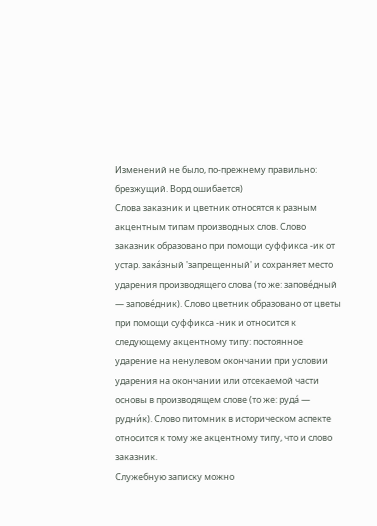Изменений не было, по-прежнему правильно: брезжущий. Ворд ошибается)
Слова заказник и цветник относятся к разным акцентным типам производных слов. Слово заказник образовано при помощи суффикса -ик от устар. зака́зный 'запрещенный' и сохраняет место ударения производящего слова (то же: запове́дный — запове́дник). Слово цветник образовано от цветы при помощи суффикса -ник и относится к следующему акцентному типу: постоянное ударение на ненулевом окончании при условии ударения на окончании или отсекаемой части основы в производящем слове (то же: руда́ — рудни́к). Слово питомник в историческом аспекте относится к тому же акцентному типу, что и слово заказник.
Служебную записку можно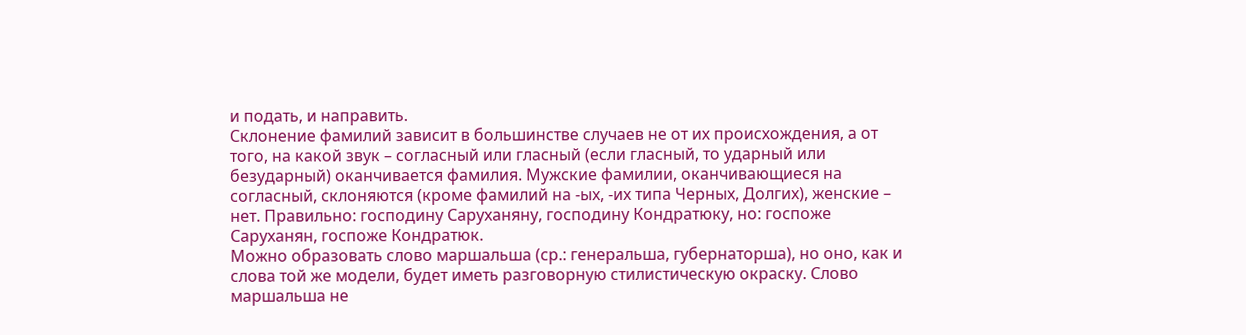и подать, и направить.
Склонение фамилий зависит в большинстве случаев не от их происхождения, а от того, на какой звук – согласный или гласный (если гласный, то ударный или безударный) оканчивается фамилия. Мужские фамилии, оканчивающиеся на согласный, склоняются (кроме фамилий на -ых, -их типа Черных, Долгих), женские – нет. Правильно: господину Саруханяну, господину Кондратюку, но: госпоже Саруханян, госпоже Кондратюк.
Можно образовать слово маршальша (ср.: генеральша, губернаторша), но оно, как и слова той же модели, будет иметь разговорную стилистическую окраску. Слово маршальша не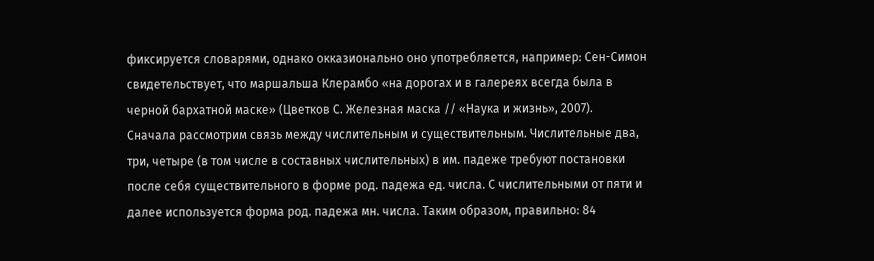фиксируется словарями, однако окказионально оно употребляется, например: Сен-Симон свидетельствует, что маршальша Клерамбо «на дорогах и в галереях всегда была в черной бархатной маске» (Цветков С. Железная маска // «Наука и жизнь», 2007).
Сначала рассмотрим связь между числительным и существительным. Числительные два, три, четыре (в том числе в составных числительных) в им. падеже требуют постановки после себя существительного в форме род. падежа ед. числа. С числительными от пяти и далее используется форма род. падежа мн. числа. Таким образом, правильно: 84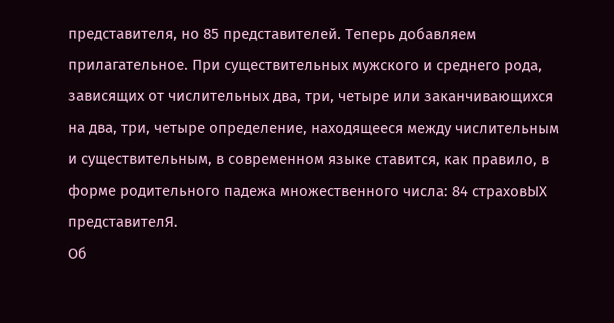представителя, но 85 представителей. Теперь добавляем прилагательное. При существительных мужского и среднего рода, зависящих от числительных два, три, четыре или заканчивающихся на два, три, четыре определение, находящееся между числительным и существительным, в современном языке ставится, как правило, в форме родительного падежа множественного числа: 84 страховЫХ представителЯ.
Об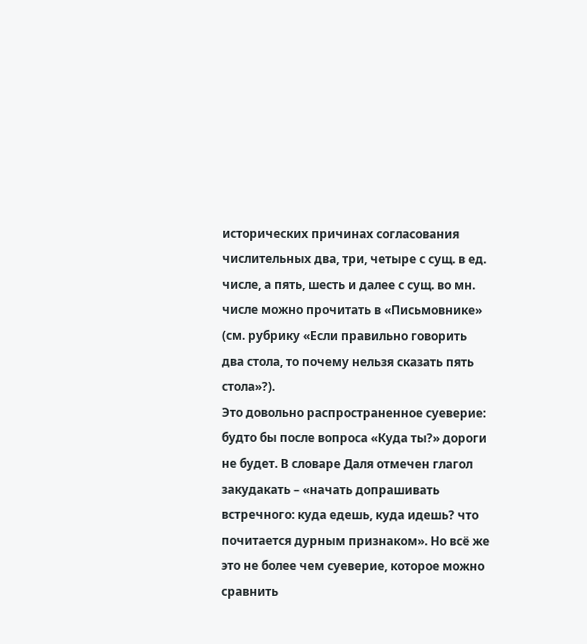исторических причинах согласования числительных два, три, четыре с сущ. в ед. числе, а пять, шесть и далее с сущ. во мн. числе можно прочитать в «Письмовнике» (см. рубрику «Если правильно говорить два стола, то почему нельзя сказать пять стола»?).
Это довольно распространенное суеверие: будто бы после вопроса «Куда ты?» дороги не будет. В словаре Даля отмечен глагол закудакать – «начать допрашивать встречного: куда едешь, куда идешь? что почитается дурным признаком». Но всё же это не более чем суеверие, которое можно сравнить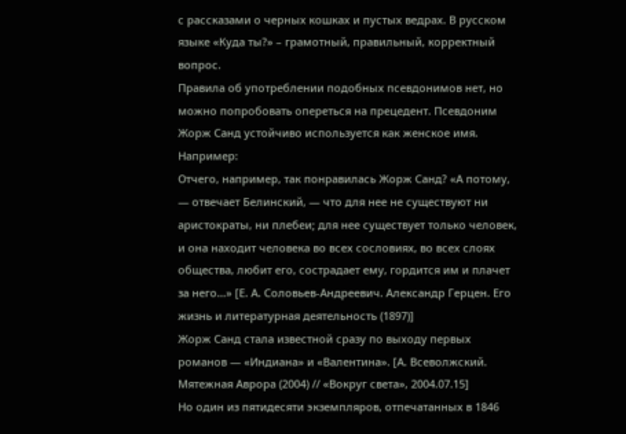с рассказами о черных кошках и пустых ведрах. В русском языке «Куда ты?» – грамотный, правильный, корректный вопрос.
Правила об употреблении подобных псевдонимов нет, но можно попробовать опереться на прецедент. Псевдоним Жорж Санд устойчиво используется как женское имя. Например:
Отчего, например, так понравилась Жорж Санд? «А потому, ― отвечает Белинский, ― что для нее не существуют ни аристократы, ни плебеи; для нее существует только человек, и она находит человека во всех сословиях, во всех слоях общества, любит его, сострадает ему, гордится им и плачет за него…» [Е. А. Соловьев-Андреевич. Александр Герцен. Его жизнь и литературная деятельность (1897)]
Жорж Санд стала известной сразу по выходу первых романов ― «Индиана» и «Валентина». [А. Всеволжский. Мятежная Аврора (2004) // «Вокруг света», 2004.07.15]
Но один из пятидесяти экземпляров, отпечатанных в 1846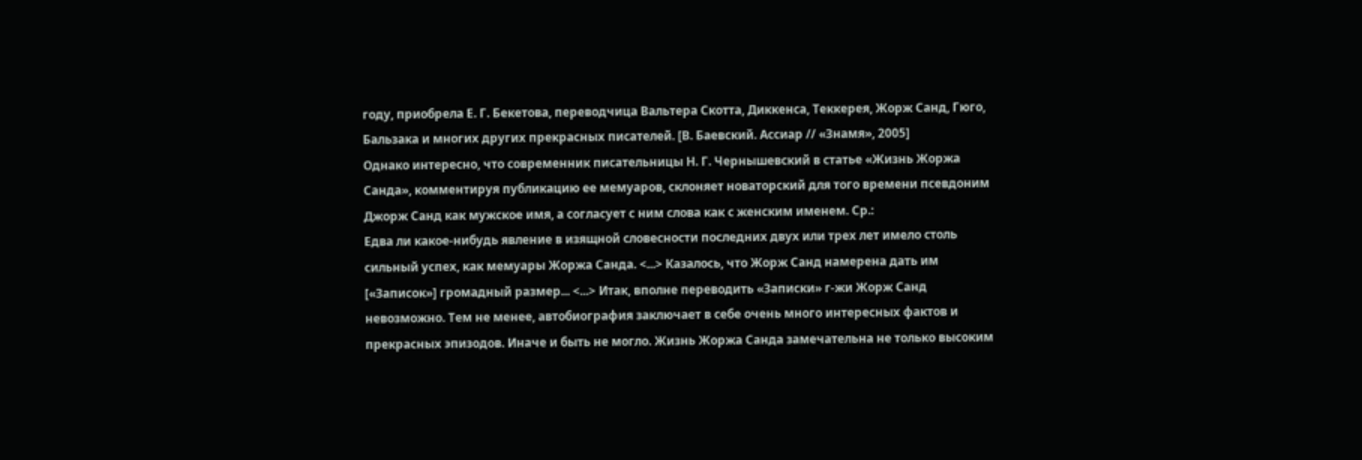году, приобрела Е. Г. Бекетова, переводчица Вальтера Скотта, Диккенса, Теккерея, Жорж Санд, Гюго, Бальзака и многих других прекрасных писателей. [В. Баевский. Ассиар // «Знамя», 2005]
Однако интересно, что современник писательницы Н. Г. Чернышевский в статье «Жизнь Жоржа Санда», комментируя публикацию ее мемуаров, склоняет новаторский для того времени псевдоним Джорж Санд как мужское имя, а согласует с ним слова как с женским именем. Ср.:
Едва ли какое-нибудь явление в изящной словесности последних двух или трех лет имело столь сильный успех, как мемуары Жоржа Санда. <...> Казалось, что Жорж Санд намерена дать им [«Записок»] громадный размер... <...> Итак, вполне переводить «Записки» г-жи Жорж Санд невозможно. Тем не менее, автобиография заключает в себе очень много интересных фактов и прекрасных эпизодов. Иначе и быть не могло. Жизнь Жоржа Санда замечательна не только высоким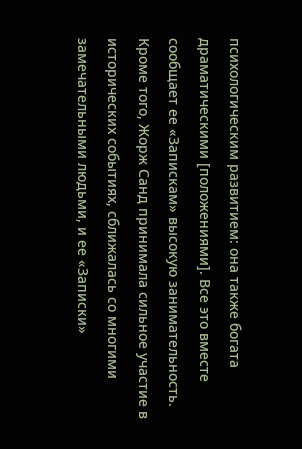психологическим развитием: она также богата драматическими [положениями]. Все это вместе сообщает ее «Запискам» высокую занимательность. Кроме того, Жорж Санд принимала сильное участие в исторических событиях, сближалась со многими замечательными людьми, и ее «Записки»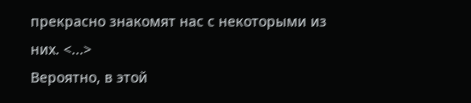прекрасно знакомят нас с некоторыми из них. <...>
Вероятно, в этой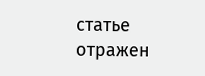статье отражен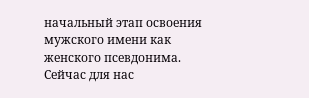начальный этап освоения мужского имени как женского псевдонима. Сейчас для нас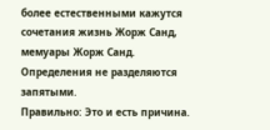более естественными кажутся сочетания жизнь Жорж Санд, мемуары Жорж Санд.
Определения не разделяются запятыми.
Правильно: Это и есть причина.